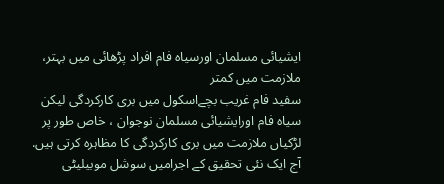ایشیائی مسلمان اورسیاہ فام افراد پڑھائی میں بہتر، ملازمت میں کمتر
سفید فام غریب بچےاسکول میں بری کارکردگی لیکن سیاہ فام اورایشیائی مسلمان نوجوان ، خاص طور پر لڑکیاں ملازمت میں بری کارکردگی کا مظاہرہ کرتی ہیں.
آج ایک نئی تحقیق کے اجرامیں سوشل موبیلیٹی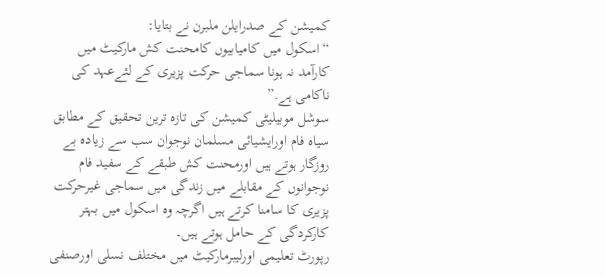کمیشن کے صدرایلن ملبرن نے بتایا:
“اسکول میں کامیابیوں کامحنت کش مارکیٹ میں کارآمد نہ ہونا سماجی حرکت پزیری کے لئےعہد کی ناکامی ہے.”
سوشل موبیلیٹی کمیشن کی تازہ ترین تحقیق کے مطابق سیاہ فام اورایشیائی مسلمان نوجوان سب سے زیادہ بے روزگار ہوتے ہیں اورمحنت کش طبقے کے سفید فام نوجوانوں کے مقابلے میں زندگی میں سماجی غیرحرکت پزیری کا سامنا کرتے ہیں اگرچہ وہ اسکول میں بہتر کارکردگی کے حامل ہوتے ہیں۔
رپورٹ تعلیمی اورلیبرمارکیٹ میں مختلف نسلی اورصنفی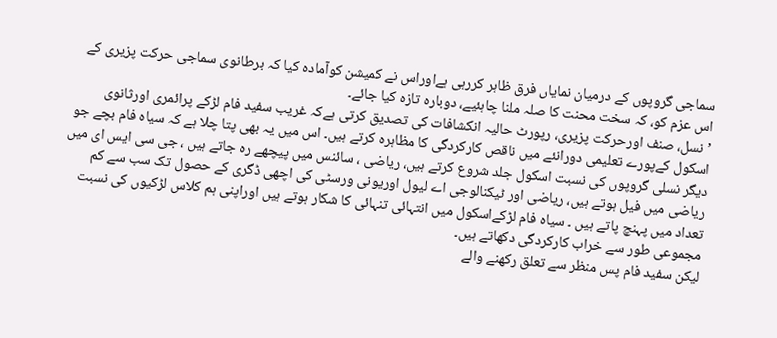سماجی گروپوں کے درمیان نمایاں فرق ظاہر کررہی ہےاوراس نے کمیشن کوآمادہ کیا کہ برطانوی سماجی حرکت پزیری کے اس عزم کو، کہ سخت محنت کا صلہ ملنا چاہئیے، دوبارہ تازہ کیا جائے۔
’ نسل، صنف اورحرکت پزیری، رپورٹ حالیہ انکشافات کی تصدیق کرتی ہےکہ غریب سفید فام لڑکے پرائمری اورثانوی اسکول کےپورے تعلیمی دورانئے میں ناقص کارکردگی کا مظاہرہ کرتے ہیں۔ اس میں یہ بھی پتا چلا ہے کہ سیاہ فام بچے جو دیگر نسلی گروپوں کی نسبت اسکول جلد شروع کرتے ہیں، ریاضی ، سائنس میں پیچھے رہ جاتے ہیں ، جی سی ایس ای میں ریاضی میں فیل ہوتے ہیں، ریاضی اور ٹیکنالوجی اے لیول اوریونی ورسٹی کی اچھی ڈگری کے حصول تک سب سے کم تعداد میں پہنچ پاتے ہیں ۔ سیاہ فام لڑکےاسکول میں انتہائی تنہائی کا شکار ہوتے ہیں اوراپنی ہم کلاس لڑکیوں کی نسبت مجموعی طور سے خراب کارکردگی دکھاتے ہیں۔
لیکن سفید فام پس منظر سے تعلق رکھنے والے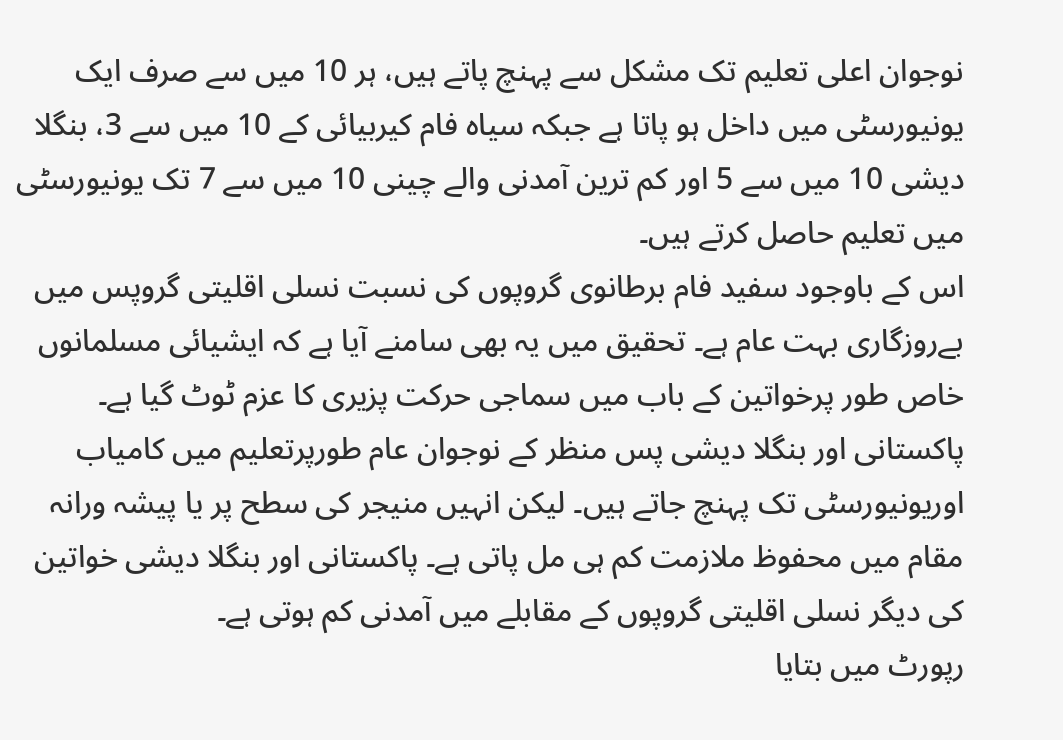نوجوان اعلی تعلیم تک مشکل سے پہنچ پاتے ہیں، ہر 10 میں سے صرف ایک یونیورسٹی میں داخل ہو پاتا ہے جبکہ سیاہ فام کیربیائی کے 10 میں سے 3، بنگلا دیشی 10 میں سے 5 اور کم ترین آمدنی والے چینی 10 میں سے 7 تک یونیورسٹی میں تعلیم حاصل کرتے ہیں۔
اس کے باوجود سفید فام برطانوی گروپوں کی نسبت نسلی اقلیتی گروپس میں بےروزگاری بہت عام ہے۔ تحقیق میں یہ بھی سامنے آیا ہے کہ ایشیائی مسلمانوں خاص طور پرخواتین کے باب میں سماجی حرکت پزیری کا عزم ٹوٹ گیا ہے۔ پاکستانی اور بنگلا دیشی پس منظر کے نوجوان عام طورپرتعلیم میں کامیاب اوریونیورسٹی تک پہنچ جاتے ہیں۔ لیکن انہیں منیجر کی سطح پر یا پیشہ ورانہ مقام میں محفوظ ملازمت کم ہی مل پاتی ہے۔ پاکستانی اور بنگلا دیشی خواتین کی دیگر نسلی اقلیتی گروپوں کے مقابلے میں آمدنی کم ہوتی ہے۔
رپورٹ میں بتایا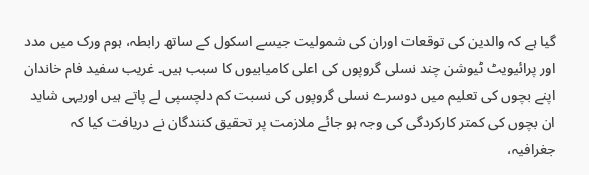گیا ہے کہ والدین کی توقعات اوران کی شمولیت جیسے اسکول کے ساتھ رابطہ، ہوم ورک میں مدد اور پرائیویٹ ٹیوشن چند نسلی گروپوں کی اعلی کامیابیوں کا سبب ہیں۔ غریب سفید فام خاندان اپنے بچوں کی تعلیم میں دوسرے نسلی گروپوں کی نسبت کم دلچسپی لے پاتے ہیں اوریہی شاید ان بچوں کی کمتر کارکردگی کی وجہ ہو جائے ملازمت پر تحقیق کنندگان نے دریافت کیا کہ جغرافیہ،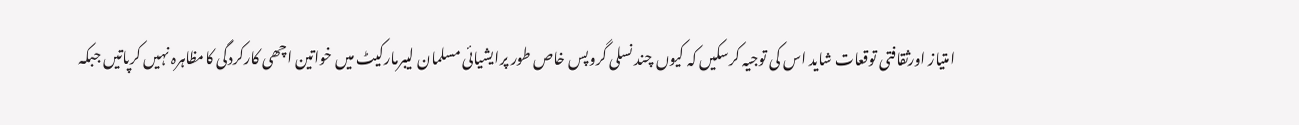امتیاز اورثقافتی توقعات شاید اس کی توجیہ کرسکیں کہ کیوں چند نسلی گروپس خاص طور پرایشیائی مسلمان لیبرمارکیٹ میں خواتین اچھی کارکردگی کامظاہرہ نہیں کرپاتیں جبکہ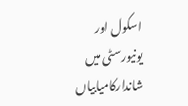اسکول اور یونیورسٹی میں شاندارکامیابیاں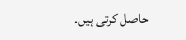حاصل کرتی ہیں۔